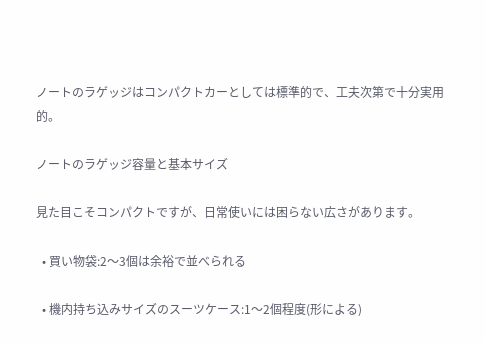ノートのラゲッジはコンパクトカーとしては標準的で、工夫次第で十分実用的。

ノートのラゲッジ容量と基本サイズ

見た目こそコンパクトですが、日常使いには困らない広さがあります。

  • 買い物袋:2〜3個は余裕で並べられる

  • 機内持ち込みサイズのスーツケース:1〜2個程度(形による)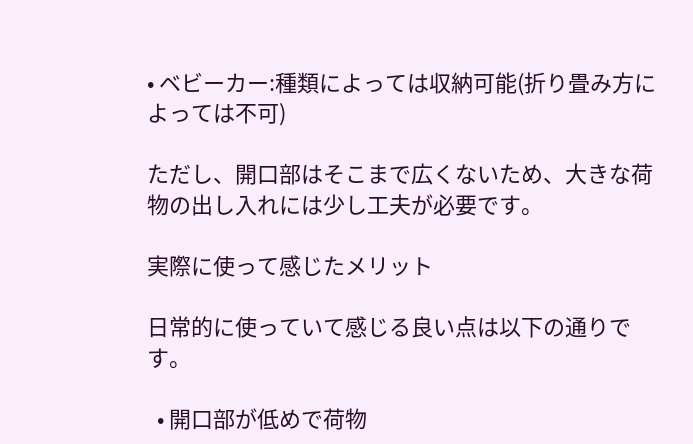• ベビーカー:種類によっては収納可能(折り畳み方によっては不可)

ただし、開口部はそこまで広くないため、大きな荷物の出し入れには少し工夫が必要です。

実際に使って感じたメリット

日常的に使っていて感じる良い点は以下の通りです。

  • 開口部が低めで荷物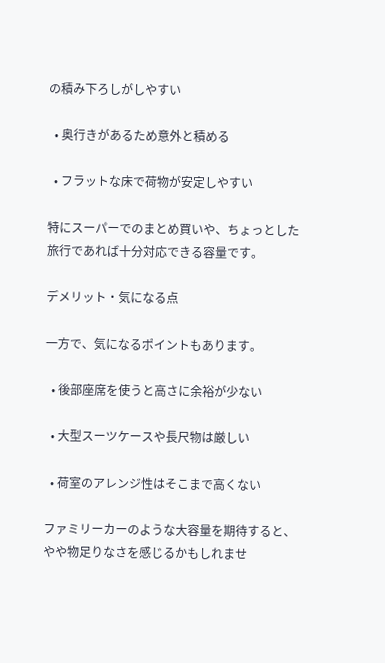の積み下ろしがしやすい

  • 奥行きがあるため意外と積める

  • フラットな床で荷物が安定しやすい

特にスーパーでのまとめ買いや、ちょっとした旅行であれば十分対応できる容量です。

デメリット・気になる点

一方で、気になるポイントもあります。

  • 後部座席を使うと高さに余裕が少ない

  • 大型スーツケースや長尺物は厳しい

  • 荷室のアレンジ性はそこまで高くない

ファミリーカーのような大容量を期待すると、やや物足りなさを感じるかもしれませ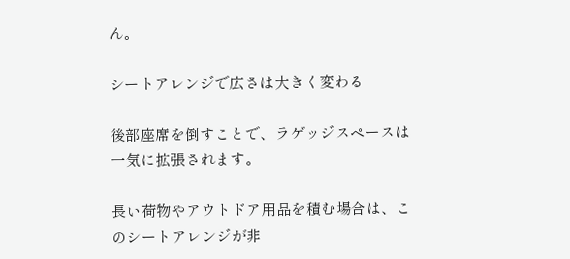ん。

シートアレンジで広さは大きく変わる

後部座席を倒すことで、ラゲッジスペースは一気に拡張されます。

長い荷物やアウトドア用品を積む場合は、このシートアレンジが非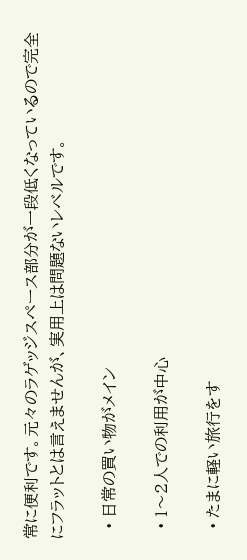常に便利です。元々のラゲッジスペース部分が一段低くなっているので完全にフラットとは言えませんが、実用上は問題ないレベルです。

  • 日常の買い物がメイン

  • 1〜2人での利用が中心

  • たまに軽い旅行をす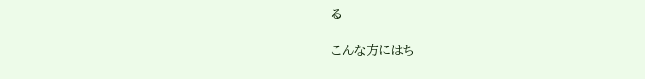る

こんな方にはち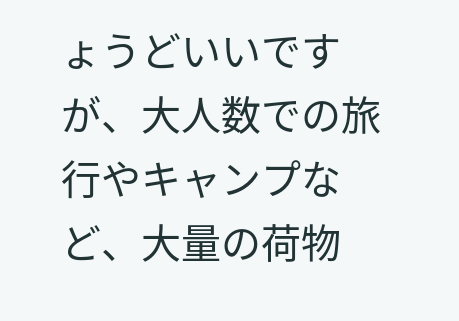ょうどいいですが、大人数での旅行やキャンプなど、大量の荷物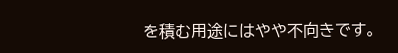を積む用途にはやや不向きです。